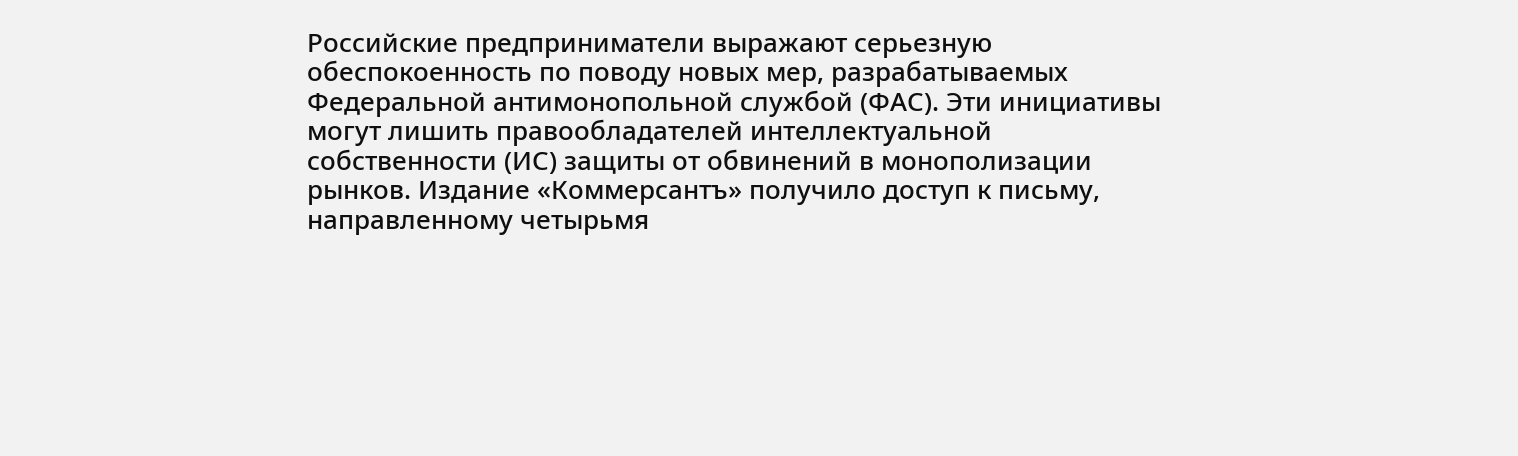Российские предприниматели выражают серьезную обеспокоенность по поводу новых мер, разрабатываемых Федеральной антимонопольной службой (ФАС). Эти инициативы могут лишить правообладателей интеллектуальной собственности (ИС) защиты от обвинений в монополизации рынков. Издание «Коммерсантъ» получило доступ к письму, направленному четырьмя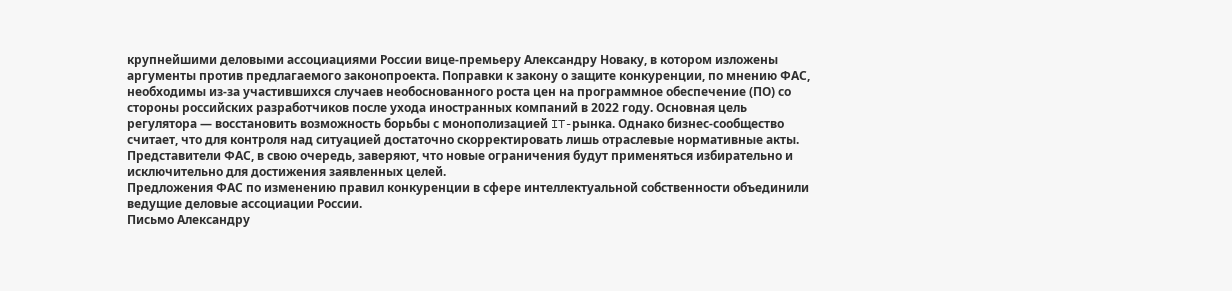крупнейшими деловыми ассоциациями России вице-премьеру Александру Новаку, в котором изложены аргументы против предлагаемого законопроекта. Поправки к закону о защите конкуренции, по мнению ФАС, необходимы из-за участившихся случаев необоснованного роста цен на программное обеспечение (ПО) со стороны российских разработчиков после ухода иностранных компаний в 2022 году. Основная цель регулятора — восстановить возможность борьбы с монополизацией IT-рынка. Однако бизнес-сообщество считает, что для контроля над ситуацией достаточно скорректировать лишь отраслевые нормативные акты. Представители ФАС, в свою очередь, заверяют, что новые ограничения будут применяться избирательно и исключительно для достижения заявленных целей.
Предложения ФАС по изменению правил конкуренции в сфере интеллектуальной собственности объединили ведущие деловые ассоциации России.
Письмо Александру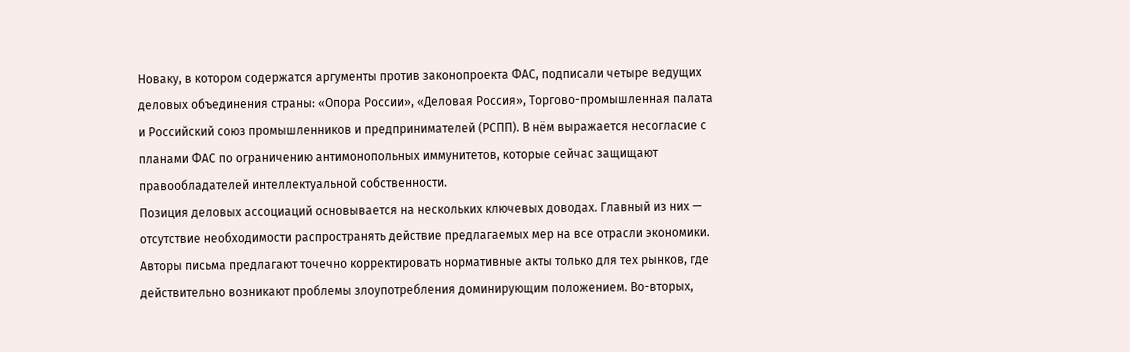Новаку, в котором содержатся аргументы против законопроекта ФАС, подписали четыре ведущих деловых объединения страны: «Опора России», «Деловая Россия», Торгово-промышленная палата и Российский союз промышленников и предпринимателей (РСПП). В нём выражается несогласие с планами ФАС по ограничению антимонопольных иммунитетов, которые сейчас защищают правообладателей интеллектуальной собственности.
Позиция деловых ассоциаций основывается на нескольких ключевых доводах. Главный из них — отсутствие необходимости распространять действие предлагаемых мер на все отрасли экономики.
Авторы письма предлагают точечно корректировать нормативные акты только для тех рынков, где действительно возникают проблемы злоупотребления доминирующим положением. Во-вторых,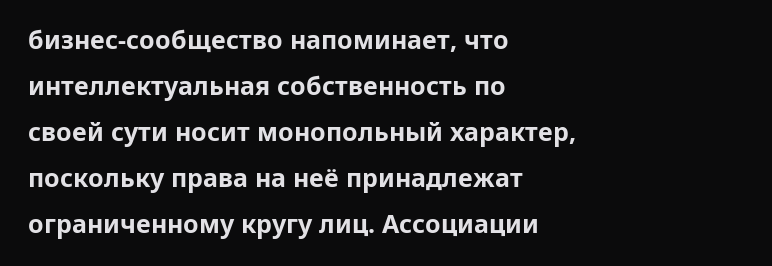бизнес-сообщество напоминает, что интеллектуальная собственность по своей сути носит монопольный характер, поскольку права на неё принадлежат ограниченному кругу лиц. Ассоциации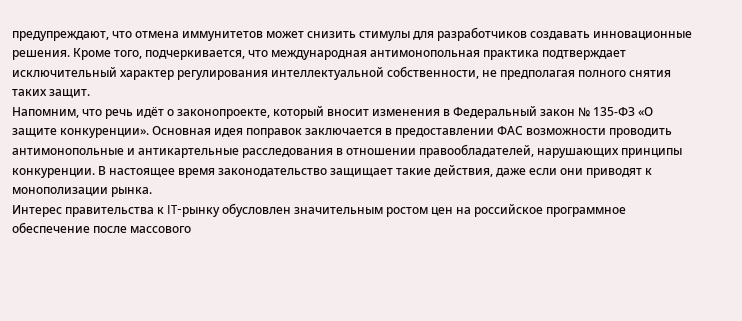предупреждают, что отмена иммунитетов может снизить стимулы для разработчиков создавать инновационные решения. Кроме того, подчеркивается, что международная антимонопольная практика подтверждает исключительный характер регулирования интеллектуальной собственности, не предполагая полного снятия таких защит.
Напомним, что речь идёт о законопроекте, который вносит изменения в Федеральный закон № 135-ФЗ «О защите конкуренции». Основная идея поправок заключается в предоставлении ФАС возможности проводить антимонопольные и антикартельные расследования в отношении правообладателей, нарушающих принципы конкуренции. В настоящее время законодательство защищает такие действия, даже если они приводят к монополизации рынка.
Интерес правительства к IT-рынку обусловлен значительным ростом цен на российское программное обеспечение после массового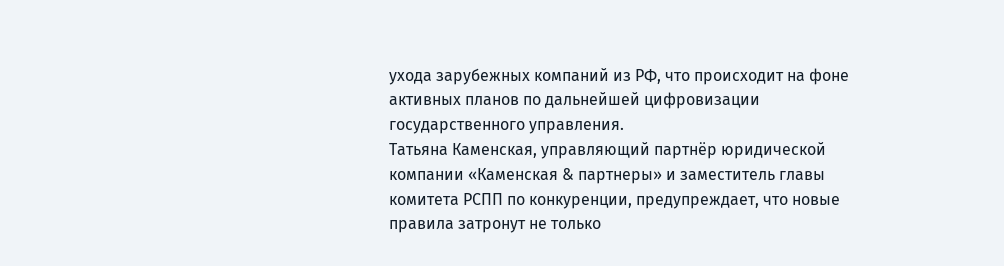ухода зарубежных компаний из РФ, что происходит на фоне активных планов по дальнейшей цифровизации государственного управления.
Татьяна Каменская, управляющий партнёр юридической компании «Каменская & партнеры» и заместитель главы комитета РСПП по конкуренции, предупреждает, что новые правила затронут не только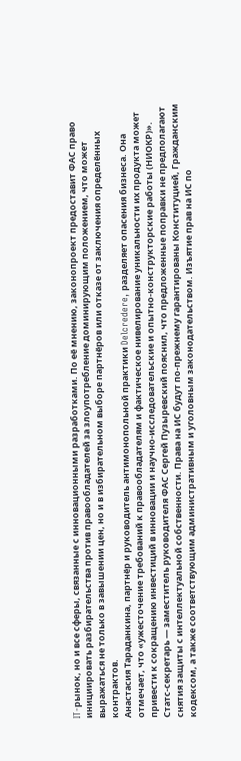IT-рынок, но и все сферы, связанные с инновационными разработками. По её мнению, законопроект предоставит ФАС право инициировать разбирательства против правообладателей за злоупотребление доминирующим положением, что может выражаться не только в завышении цен, но и в избирательном выборе партнёров или отказе от заключения определённых контрактов.
Анастасия Тараданкина, партнёр и руководитель антимонопольной практики Delcredere, разделяет опасения бизнеса. Она отмечает, что «ужесточение требований к правообладателям и фактическое нивелирование уникальности их продукта может привести к сокращению инвестиций в инновации и научно-исследовательские и опытно-конструкторские работы (НИОКР)».
Статс-секретарь — заместитель руководителя ФАС Сергей Пузыревский пояснил, что предложенные поправки не предполагают снятия защиты с интеллектуальной собственности. Права на ИС будут по-прежнему гарантированы Конституцией, Гражданским кодексом, а также соответствующим административным и уголовным законодательством. Изъятие прав на ИС по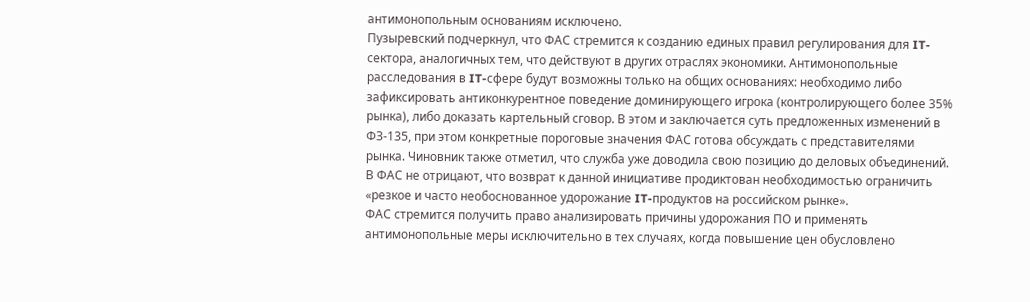антимонопольным основаниям исключено.
Пузыревский подчеркнул, что ФАС стремится к созданию единых правил регулирования для IT-сектора, аналогичных тем, что действуют в других отраслях экономики. Антимонопольные расследования в IT-сфере будут возможны только на общих основаниях: необходимо либо зафиксировать антиконкурентное поведение доминирующего игрока (контролирующего более 35% рынка), либо доказать картельный сговор. В этом и заключается суть предложенных изменений в ФЗ-135, при этом конкретные пороговые значения ФАС готова обсуждать с представителями рынка. Чиновник также отметил, что служба уже доводила свою позицию до деловых объединений.
В ФАС не отрицают, что возврат к данной инициативе продиктован необходимостью ограничить «резкое и часто необоснованное удорожание IT-продуктов на российском рынке».
ФАС стремится получить право анализировать причины удорожания ПО и применять антимонопольные меры исключительно в тех случаях, когда повышение цен обусловлено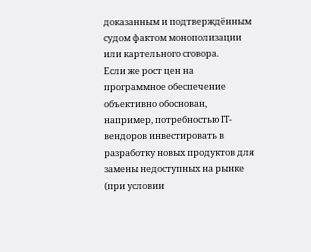доказанным и подтверждённым судом фактом монополизации или картельного сговора.
Если же рост цен на программное обеспечение объективно обоснован, например, потребностью IT-вендоров инвестировать в разработку новых продуктов для замены недоступных на рынке (при условии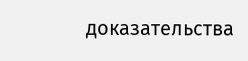доказательства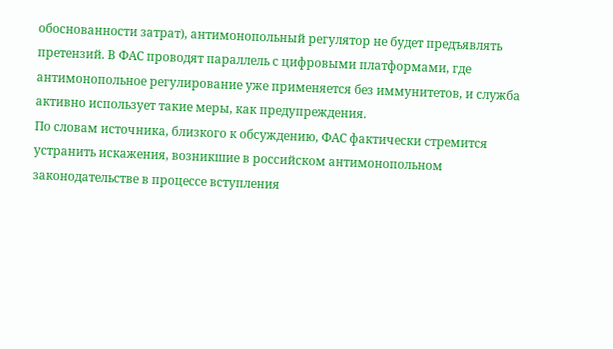обоснованности затрат), антимонопольный регулятор не будет предъявлять претензий. В ФАС проводят параллель с цифровыми платформами, где антимонопольное регулирование уже применяется без иммунитетов, и служба активно использует такие меры, как предупреждения.
По словам источника, близкого к обсуждению, ФАС фактически стремится устранить искажения, возникшие в российском антимонопольном законодательстве в процессе вступления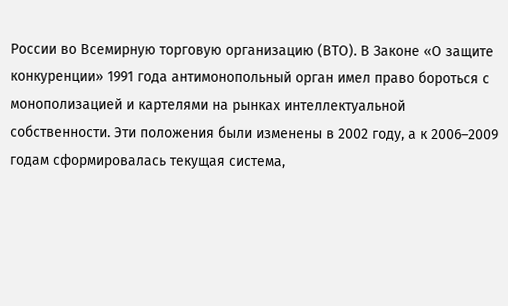России во Всемирную торговую организацию (ВТО). В Законе «О защите конкуренции» 1991 года антимонопольный орган имел право бороться с монополизацией и картелями на рынках интеллектуальной собственности. Эти положения были изменены в 2002 году, а к 2006–2009 годам сформировалась текущая система,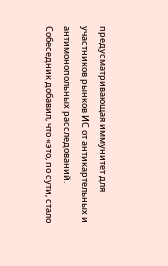предусматривающая иммунитет для участников рынков ИС от антикартельных и антимонопольных расследований.
Собеседник добавил, что «это, по сути, стало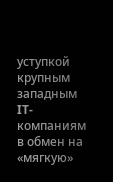уступкой крупным западным IT-компаниям в обмен на «мягкую»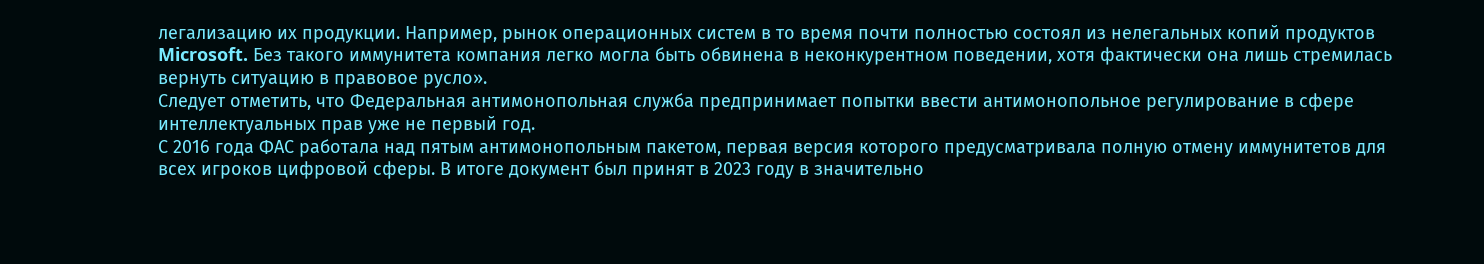легализацию их продукции. Например, рынок операционных систем в то время почти полностью состоял из нелегальных копий продуктов Microsoft. Без такого иммунитета компания легко могла быть обвинена в неконкурентном поведении, хотя фактически она лишь стремилась вернуть ситуацию в правовое русло».
Следует отметить, что Федеральная антимонопольная служба предпринимает попытки ввести антимонопольное регулирование в сфере интеллектуальных прав уже не первый год.
С 2016 года ФАС работала над пятым антимонопольным пакетом, первая версия которого предусматривала полную отмену иммунитетов для всех игроков цифровой сферы. В итоге документ был принят в 2023 году в значительно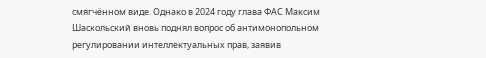смягчённом виде. Однако в 2024 году глава ФАС Максим Шаскольский вновь поднял вопрос об антимонопольном регулировании интеллектуальных прав, заявив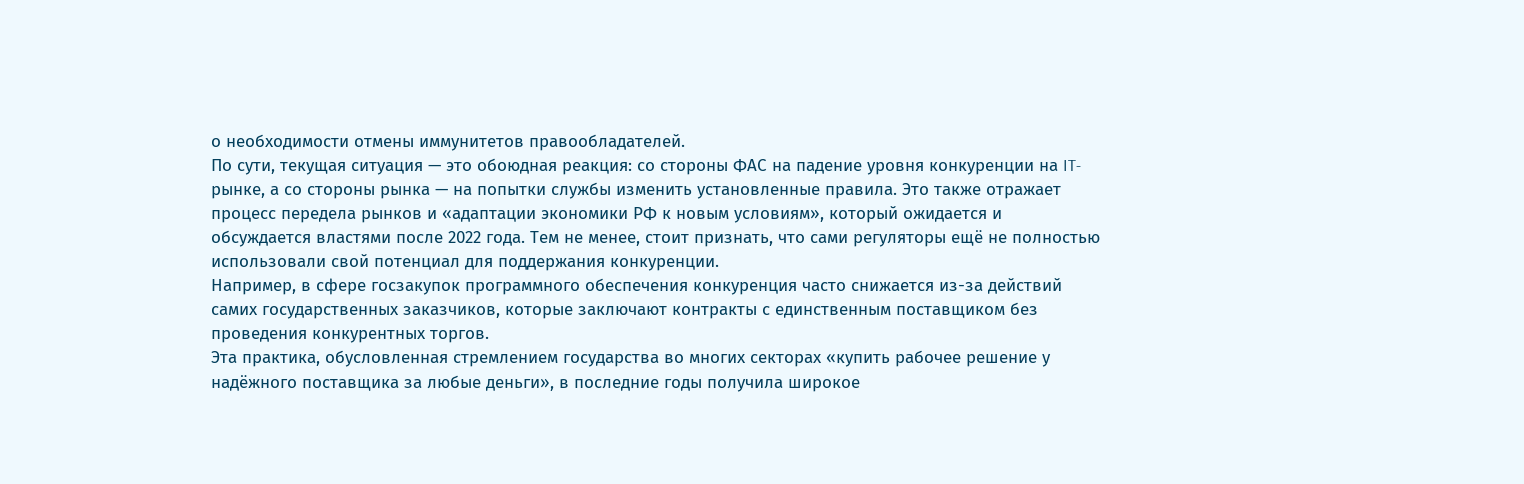о необходимости отмены иммунитетов правообладателей.
По сути, текущая ситуация — это обоюдная реакция: со стороны ФАС на падение уровня конкуренции на IT-рынке, а со стороны рынка — на попытки службы изменить установленные правила. Это также отражает процесс передела рынков и «адаптации экономики РФ к новым условиям», который ожидается и обсуждается властями после 2022 года. Тем не менее, стоит признать, что сами регуляторы ещё не полностью использовали свой потенциал для поддержания конкуренции.
Например, в сфере госзакупок программного обеспечения конкуренция часто снижается из-за действий самих государственных заказчиков, которые заключают контракты с единственным поставщиком без проведения конкурентных торгов.
Эта практика, обусловленная стремлением государства во многих секторах «купить рабочее решение у надёжного поставщика за любые деньги», в последние годы получила широкое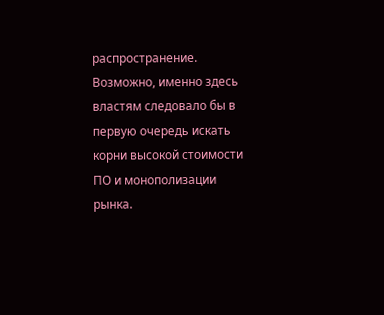распространение. Возможно, именно здесь властям следовало бы в первую очередь искать корни высокой стоимости ПО и монополизации рынка.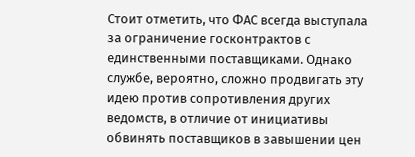Стоит отметить, что ФАС всегда выступала за ограничение госконтрактов с единственными поставщиками. Однако службе, вероятно, сложно продвигать эту идею против сопротивления других ведомств, в отличие от инициативы обвинять поставщиков в завышении цен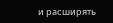и расширять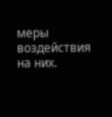меры воздействия на них.